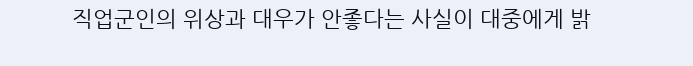직업군인의 위상과 대우가 안좋다는 사실이 대중에게 밝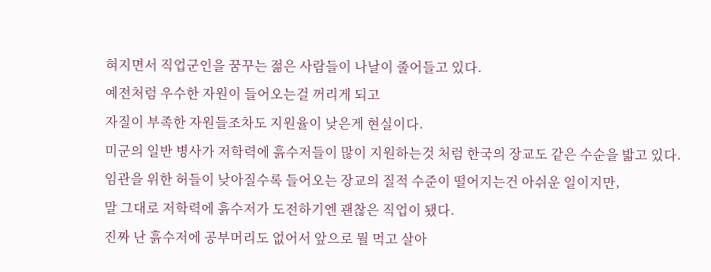혀지면서 직업군인을 꿈꾸는 젊은 사람들이 나날이 줄어들고 있다.
예전처럼 우수한 자원이 들어오는걸 꺼리게 되고
자질이 부족한 자원들조차도 지원율이 낮은게 현실이다.
미군의 일반 병사가 저학력에 흙수저들이 많이 지원하는것 처럼 한국의 장교도 같은 수순을 밟고 있다.
임관을 위한 허들이 낮아질수록 들어오는 장교의 질적 수준이 떨어지는건 아쉬운 일이지만,
말 그대로 저학력에 흙수저가 도전하기엔 괜찮은 직업이 됐다.
진짜 난 흙수저에 공부머리도 없어서 앞으로 뭘 먹고 살아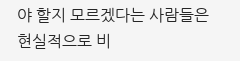야 할지 모르겠다는 사람들은 현실적으로 비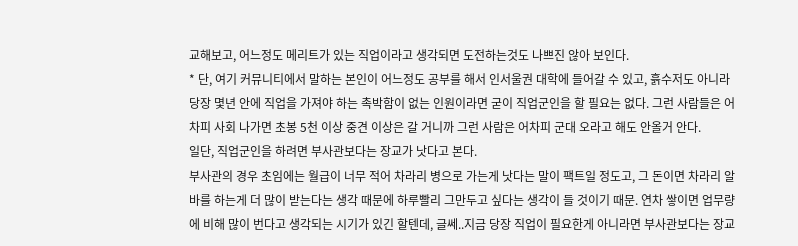교해보고, 어느정도 메리트가 있는 직업이라고 생각되면 도전하는것도 나쁘진 않아 보인다.
* 단, 여기 커뮤니티에서 말하는 본인이 어느정도 공부를 해서 인서울권 대학에 들어갈 수 있고, 흙수저도 아니라 당장 몇년 안에 직업을 가져야 하는 촉박함이 없는 인원이라면 굳이 직업군인을 할 필요는 없다. 그런 사람들은 어차피 사회 나가면 초봉 5천 이상 중견 이상은 갈 거니까 그런 사람은 어차피 군대 오라고 해도 안올거 안다.
일단, 직업군인을 하려면 부사관보다는 장교가 낫다고 본다.
부사관의 경우 초임에는 월급이 너무 적어 차라리 병으로 가는게 낫다는 말이 팩트일 정도고, 그 돈이면 차라리 알바를 하는게 더 많이 받는다는 생각 때문에 하루빨리 그만두고 싶다는 생각이 들 것이기 때문. 연차 쌓이면 업무량에 비해 많이 번다고 생각되는 시기가 있긴 할텐데, 글쎄..지금 당장 직업이 필요한게 아니라면 부사관보다는 장교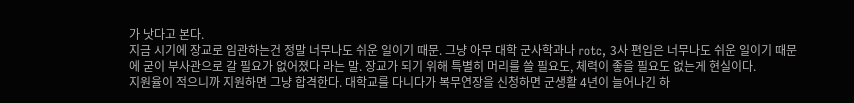가 낫다고 본다.
지금 시기에 장교로 임관하는건 정말 너무나도 쉬운 일이기 때문. 그냥 아무 대학 군사학과나 rotc, 3사 편입은 너무나도 쉬운 일이기 때문에 굳이 부사관으로 갈 필요가 없어졌다 라는 말. 장교가 되기 위해 특별히 머리를 쓸 필요도, 체력이 좋을 필요도 없는게 현실이다.
지원율이 적으니까 지원하면 그냥 합격한다. 대학교를 다니다가 복무연장을 신청하면 군생활 4년이 늘어나긴 하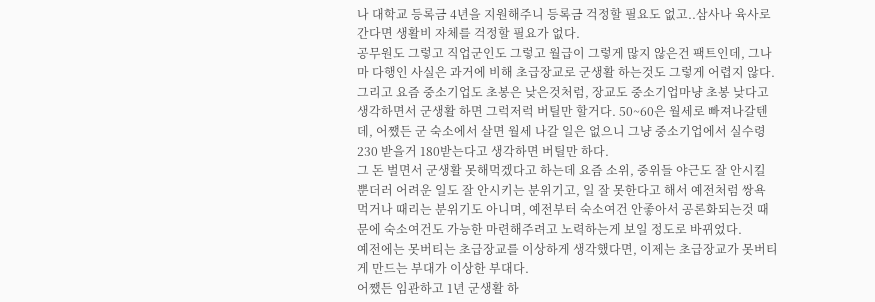나 대학교 등록금 4년을 지원해주니 등록금 걱정할 필요도 없고..삼사나 육사로 간다면 생활비 자체를 걱정할 필요가 없다.
공무원도 그렇고 직업군인도 그렇고 월급이 그렇게 많지 않은건 팩트인데, 그나마 다행인 사실은 과거에 비해 초급장교로 군생활 하는것도 그렇게 어렵지 않다. 그리고 요즘 중소기업도 초봉은 낮은것처럼, 장교도 중소기업마냥 초봉 낮다고 생각하면서 군생활 하면 그럭저럭 버틸만 할거다. 50~60은 월세로 빠져나갈텐데, 어쨌든 군 숙소에서 살면 월세 나갈 일은 없으니 그냥 중소기업에서 실수령 230 받을거 180받는다고 생각하면 버틸만 하다.
그 돈 벌면서 군생활 못해먹겠다고 하는데 요즘 소위, 중위들 야근도 잘 안시킬 뿐더러 어려운 일도 잘 안시키는 분위기고, 일 잘 못한다고 해서 예전처럼 쌍욕 먹거나 때리는 분위기도 아니며, 예전부터 숙소여건 안좋아서 공론화되는것 때문에 숙소여건도 가능한 마련해주려고 노력하는게 보일 정도로 바뀌었다.
예전에는 못버티는 초급장교를 이상하게 생각했다면, 이제는 초급장교가 못버티게 만드는 부대가 이상한 부대다.
어쨌든 임관하고 1년 군생활 하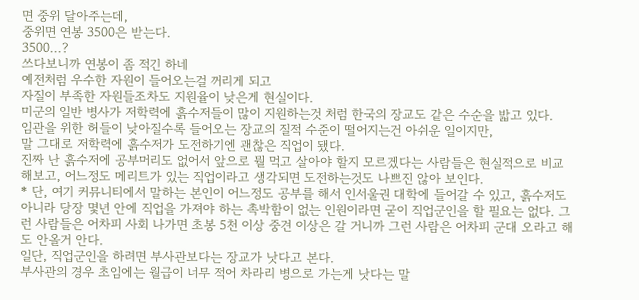면 중위 달아주는데,
중위면 연봉 3500은 받는다.
3500...?
쓰다보니까 연봉이 좀 적긴 하네
예전처럼 우수한 자원이 들어오는걸 꺼리게 되고
자질이 부족한 자원들조차도 지원율이 낮은게 현실이다.
미군의 일반 병사가 저학력에 흙수저들이 많이 지원하는것 처럼 한국의 장교도 같은 수순을 밟고 있다.
임관을 위한 허들이 낮아질수록 들어오는 장교의 질적 수준이 떨어지는건 아쉬운 일이지만,
말 그대로 저학력에 흙수저가 도전하기엔 괜찮은 직업이 됐다.
진짜 난 흙수저에 공부머리도 없어서 앞으로 뭘 먹고 살아야 할지 모르겠다는 사람들은 현실적으로 비교해보고, 어느정도 메리트가 있는 직업이라고 생각되면 도전하는것도 나쁘진 않아 보인다.
* 단, 여기 커뮤니티에서 말하는 본인이 어느정도 공부를 해서 인서울권 대학에 들어갈 수 있고, 흙수저도 아니라 당장 몇년 안에 직업을 가져야 하는 촉박함이 없는 인원이라면 굳이 직업군인을 할 필요는 없다. 그런 사람들은 어차피 사회 나가면 초봉 5천 이상 중견 이상은 갈 거니까 그런 사람은 어차피 군대 오라고 해도 안올거 안다.
일단, 직업군인을 하려면 부사관보다는 장교가 낫다고 본다.
부사관의 경우 초임에는 월급이 너무 적어 차라리 병으로 가는게 낫다는 말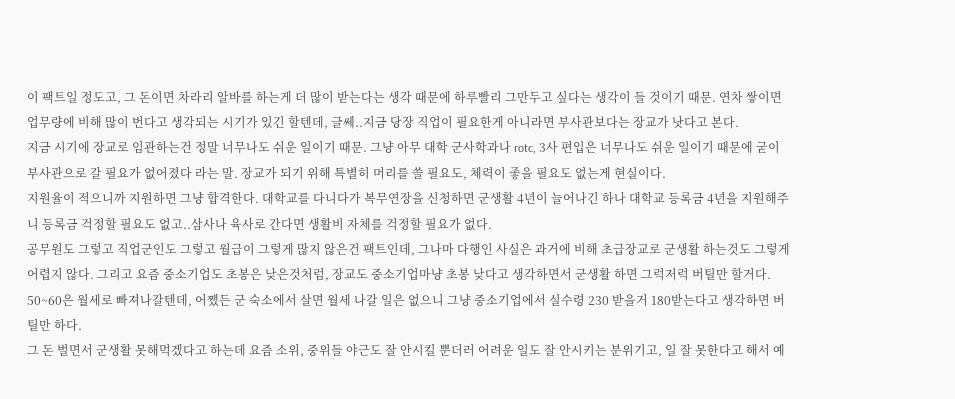이 팩트일 정도고, 그 돈이면 차라리 알바를 하는게 더 많이 받는다는 생각 때문에 하루빨리 그만두고 싶다는 생각이 들 것이기 때문. 연차 쌓이면 업무량에 비해 많이 번다고 생각되는 시기가 있긴 할텐데, 글쎄..지금 당장 직업이 필요한게 아니라면 부사관보다는 장교가 낫다고 본다.
지금 시기에 장교로 임관하는건 정말 너무나도 쉬운 일이기 때문. 그냥 아무 대학 군사학과나 rotc, 3사 편입은 너무나도 쉬운 일이기 때문에 굳이 부사관으로 갈 필요가 없어졌다 라는 말. 장교가 되기 위해 특별히 머리를 쓸 필요도, 체력이 좋을 필요도 없는게 현실이다.
지원율이 적으니까 지원하면 그냥 합격한다. 대학교를 다니다가 복무연장을 신청하면 군생활 4년이 늘어나긴 하나 대학교 등록금 4년을 지원해주니 등록금 걱정할 필요도 없고..삼사나 육사로 간다면 생활비 자체를 걱정할 필요가 없다.
공무원도 그렇고 직업군인도 그렇고 월급이 그렇게 많지 않은건 팩트인데, 그나마 다행인 사실은 과거에 비해 초급장교로 군생활 하는것도 그렇게 어렵지 않다. 그리고 요즘 중소기업도 초봉은 낮은것처럼, 장교도 중소기업마냥 초봉 낮다고 생각하면서 군생활 하면 그럭저럭 버틸만 할거다. 50~60은 월세로 빠져나갈텐데, 어쨌든 군 숙소에서 살면 월세 나갈 일은 없으니 그냥 중소기업에서 실수령 230 받을거 180받는다고 생각하면 버틸만 하다.
그 돈 벌면서 군생활 못해먹겠다고 하는데 요즘 소위, 중위들 야근도 잘 안시킬 뿐더러 어려운 일도 잘 안시키는 분위기고, 일 잘 못한다고 해서 예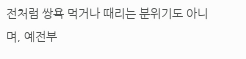전처럼 쌍욕 먹거나 때리는 분위기도 아니며, 예전부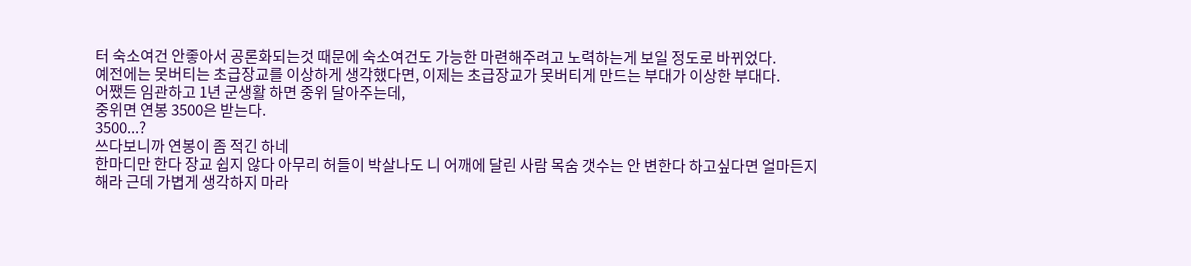터 숙소여건 안좋아서 공론화되는것 때문에 숙소여건도 가능한 마련해주려고 노력하는게 보일 정도로 바뀌었다.
예전에는 못버티는 초급장교를 이상하게 생각했다면, 이제는 초급장교가 못버티게 만드는 부대가 이상한 부대다.
어쨌든 임관하고 1년 군생활 하면 중위 달아주는데,
중위면 연봉 3500은 받는다.
3500...?
쓰다보니까 연봉이 좀 적긴 하네
한마디만 한다 장교 쉽지 않다 아무리 허들이 박살나도 니 어깨에 달린 사람 목숨 갯수는 안 변한다 하고싶다면 얼마든지 해라 근데 가볍게 생각하지 마라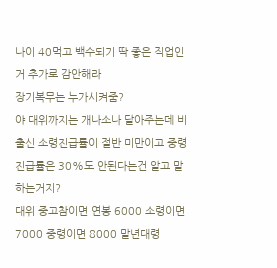나이 40먹고 백수되기 딱 좋은 직업인거 추가로 감안해라
장기복무는 누가시켜줌?
야 대위까지는 개나소나 달아주는데 비출신 소령진급률이 절반 미만이고 중령진급률은 30%도 안된다는건 알고 말하는거지?
대위 중고참이면 연봉 6000 소령이면 7000 중령이면 8000 말년대령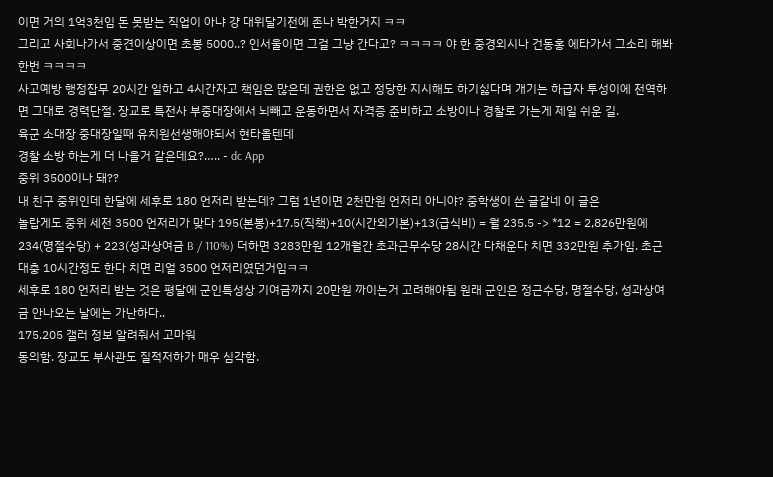이면 거의 1억3천임 돈 못받는 직업이 아냐 걍 대위달기전에 존나 박한거지 ㅋㅋ
그리고 사회나가서 중견이상이면 초봉 5000..? 인서울이면 그걸 그냥 간다고? ㅋㅋㅋㅋ 야 한 중경외시나 건동홍 에타가서 그소리 해봐 한번 ㅋㅋㅋㅋ
사고예방 행정잡무 20시간 일하고 4시간자고 책임은 많은데 권한은 없고 정당한 지시해도 하기싫다며 개기는 하급자 투성이에 전역하면 그대로 경력단절. 장교로 특전사 부중대장에서 뇌빼고 운동하면서 자격증 준비하고 소방이나 경찰로 가는게 제일 쉬운 길.
육군 소대장 중대장일때 유치원선생해야되서 현타올텐데
경찰 소방 하는게 더 나을거 같은데요?….. - dc App
중위 3500이나 돼??
내 친구 중위인데 한달에 세후로 180 언저리 받는데? 그럼 1년이면 2천만원 언저리 아니야? 중학생이 쓴 글같네 이 글은
놀랍게도 중위 세전 3500 언저리가 맞다 195(본봉)+17.5(직책)+10(시간외기본)+13(급식비) = 월 235.5 -> *12 = 2,826만원에 234(명절수당) + 223(성과상여금 B / 110%) 더하면 3283만원 12개월간 초과근무수당 28시간 다채운다 치면 332만원 추가임. 초근 대충 10시간정도 한다 치면 리얼 3500 언저리였던거임ㅋㅋ
세후로 180 언저리 받는 것은 평달에 군인특성상 기여금까지 20만원 까이는거 고려해야됨 원래 군인은 정근수당, 명절수당, 성과상여금 안나오는 날에는 가난하다..
175.205 갤러 정보 알려줘서 고마워
동의함. 장교도 부사관도 질적저하가 매우 심각함.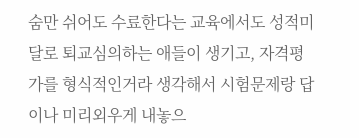숨만 쉬어도 수료한다는 교육에서도 성적미달로 퇴교심의하는 애들이 생기고, 자격평가를 형식적인거라 생각해서 시험문제랑 답이나 미리외우게 내놓으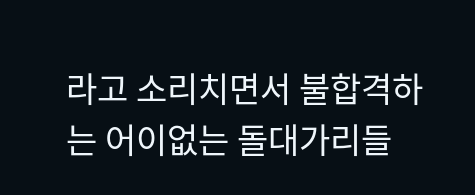라고 소리치면서 불합격하는 어이없는 돌대가리들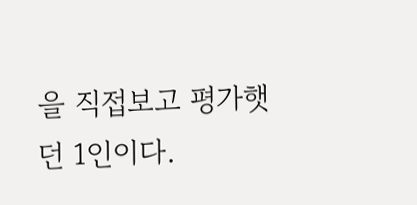을 직접보고 평가햇던 1인이다.